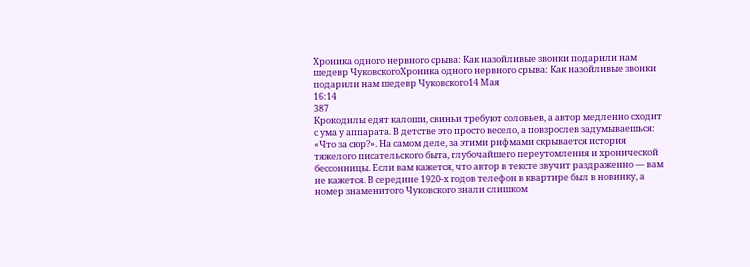Хроника одного нервного срыва: Как назойливые звонки подарили нам шедевр ЧуковскогоХроника одного нервного срыва: Как назойливые звонки подарили нам шедевр Чуковского14 Мая
16:14
387
Крокодилы едят калоши, свиньи требуют соловьев, а автор медленно сходит с ума у аппарата. В детстве это просто весело, а повзрослев задумываешься: «Что за сюр?». На самом деле, за этими рифмами скрывается история тяжелого писательского быта, глубочайшего переутомления и хронической бессонницы. Если вам кажется, что автор в тексте звучит раздраженно — вам не кажется. В середине 1920-х годов телефон в квартире был в новинку, а номер знаменитого Чуковского знали слишком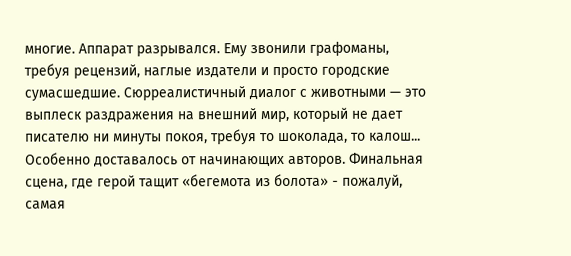многие. Аппарат разрывался. Ему звонили графоманы, требуя рецензий, наглые издатели и просто городские сумасшедшие. Сюрреалистичный диалог с животными — это выплеск раздражения на внешний мир, который не дает писателю ни минуты покоя, требуя то шоколада, то калош... Особенно доставалось от начинающих авторов. Финальная сцена, где герой тащит «бегемота из болота» - пожалуй, самая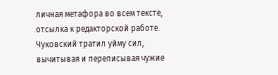личная метафора во всем тексте, отсылка к редакторской работе. Чуковский тратил уйму сил, вычитывая и переписывая чужие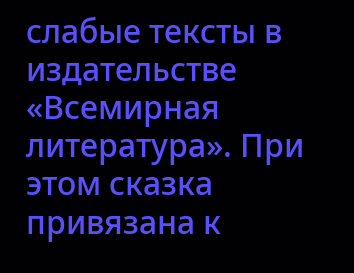слабые тексты в издательстве «Всемирная литература». При этом сказка привязана к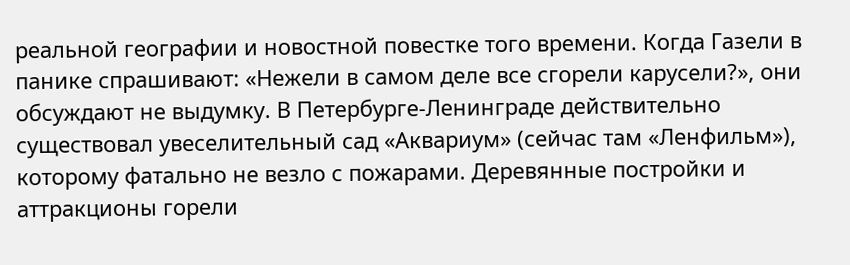реальной географии и новостной повестке того времени. Когда Газели в панике спрашивают: «Нежели в самом деле все сгорели карусели?», они обсуждают не выдумку. В Петербурге-Ленинграде действительно существовал увеселительный сад «Аквариум» (сейчас там «Ленфильм»), которому фатально не везло с пожарами. Деревянные постройки и аттракционы горели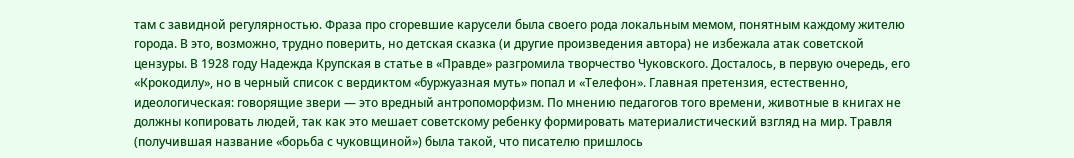там с завидной регулярностью. Фраза про сгоревшие карусели была своего рода локальным мемом, понятным каждому жителю города. В это, возможно, трудно поверить, но детская сказка (и другие произведения автора) не избежала атак советской цензуры. В 1928 году Надежда Крупская в статье в «Правде» разгромила творчество Чуковского. Досталось, в первую очередь, его «Крокодилу», но в черный список с вердиктом «буржуазная муть» попал и «Телефон». Главная претензия, естественно, идеологическая: говорящие звери — это вредный антропоморфизм. По мнению педагогов того времени, животные в книгах не должны копировать людей, так как это мешает советскому ребенку формировать материалистический взгляд на мир. Травля (получившая название «борьба с чуковщиной») была такой, что писателю пришлось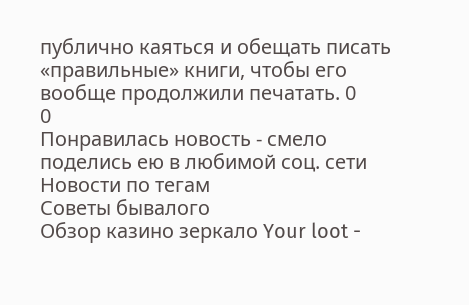публично каяться и обещать писать «правильные» книги, чтобы его вообще продолжили печатать. 0
0
Понравилась новость - смело поделись ею в любимой соц. сети
Новости по тегам
Советы бывалого
Обзор казино зеркало Your loot -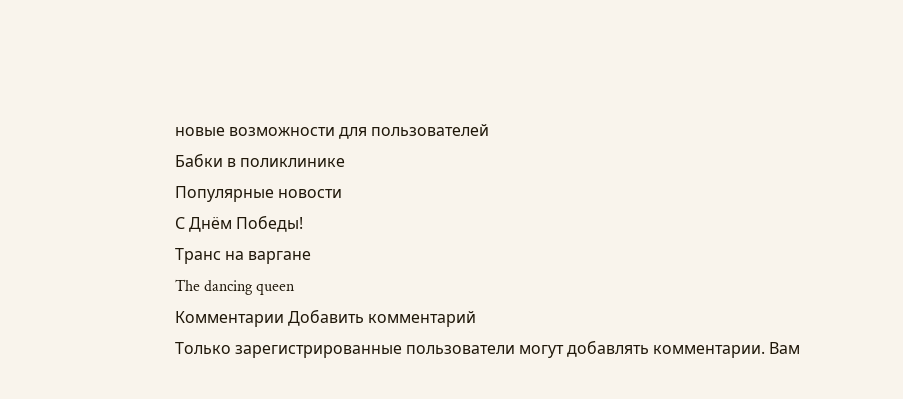новые возможности для пользователей
Бабки в поликлинике
Популярные новости
С Днём Победы!
Транс на варгане
The dancing queen
Комментарии Добавить комментарий
Только зарегистрированные пользователи могут добавлять комментарии. Вам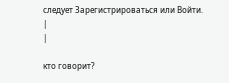следует Зарегистрироваться или Войти.
|
|

кто говорит?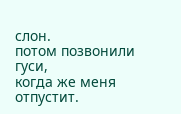слон.
потом позвонили гуси,
когда же меня отпустит.